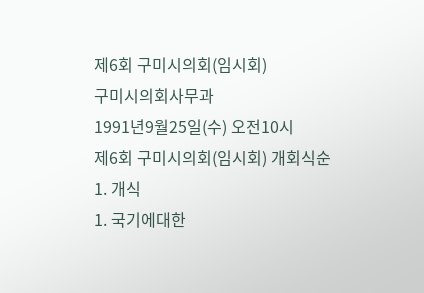제6회 구미시의회(임시회)
구미시의회사무과
1991년9월25일(수) 오전10시
제6회 구미시의회(임시회) 개회식순
1. 개식
1. 국기에대한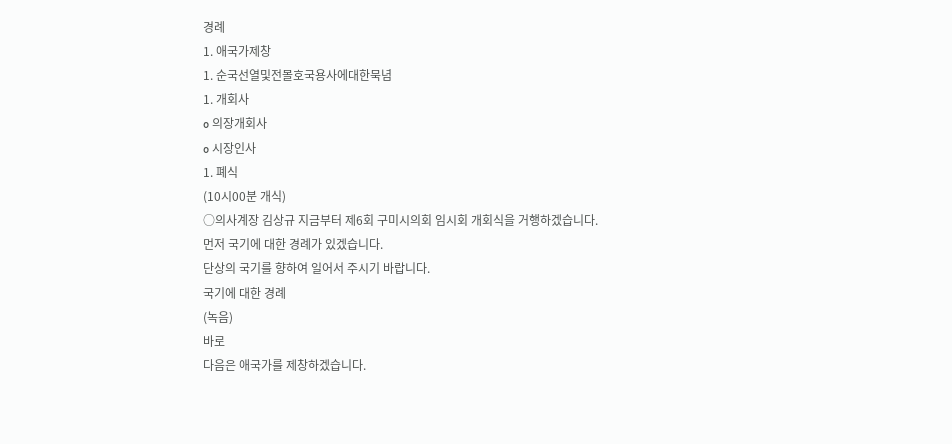경례
1. 애국가제창
1. 순국선열및전몰호국용사에대한묵념
1. 개회사
o 의장개회사
o 시장인사
1. 폐식
(10시00분 개식)
○의사계장 김상규 지금부터 제6회 구미시의회 임시회 개회식을 거행하겠습니다.
먼저 국기에 대한 경례가 있겠습니다.
단상의 국기를 향하여 일어서 주시기 바랍니다.
국기에 대한 경례
(녹음)
바로
다음은 애국가를 제창하겠습니다.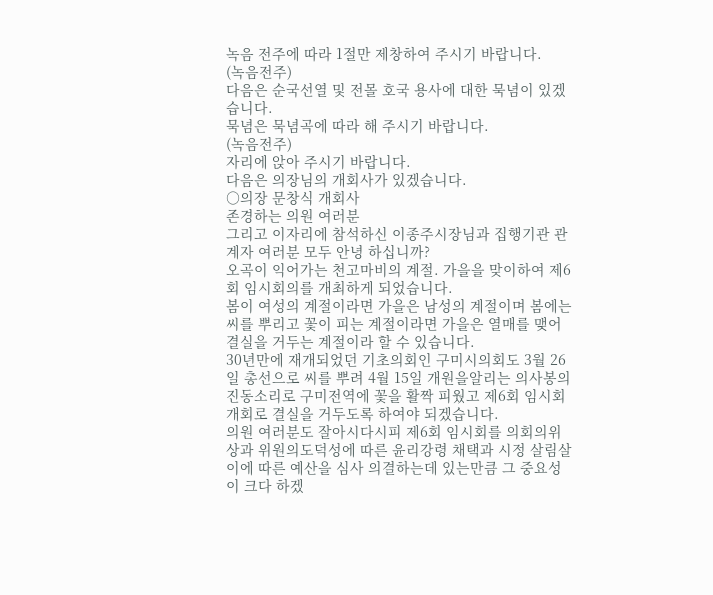녹음 전주에 따라 1절만 제창하여 주시기 바랍니다.
(녹음전주)
다음은 순국선열 및 전몰 호국 용사에 대한 묵념이 있겠습니다.
묵념은 묵념곡에 따라 해 주시기 바랍니다.
(녹음전주)
자리에 앉아 주시기 바랍니다.
다음은 의장님의 개회사가 있겠습니다.
○의장 문창식 개회사
존경하는 의원 여러분
그리고 이자리에 참석하신 이종주시장님과 집행기관 관계자 여러분 모두 안녕 하십니까?
오곡이 익어가는 천고마비의 계절. 가을을 맞이하여 제6회 임시회의를 개최하게 되었습니다.
봄이 여성의 계절이라면 가을은 남성의 계절이며 봄에는 씨를 뿌리고 꽃이 피는 계절이라면 가을은 열매를 맺어 결실을 거두는 계절이라 할 수 있습니다.
30년만에 재개되었던 기초의회인 구미시의회도 3월 26일 총선으로 씨를 뿌려 4월 15일 개원을알리는 의사봉의 진동소리로 구미전역에 꽃을 활짝 피웠고 제6회 임시회 개회로 결실을 거두도록 하여야 되겠습니다.
의원 여러분도 잘아시다시피 제6회 임시회를 의회의위상과 위원의도덕성에 따른 윤리강령 채택과 시정 살림살이에 따른 예산을 심사 의결하는데 있는만큼 그 중요성이 크다 하겠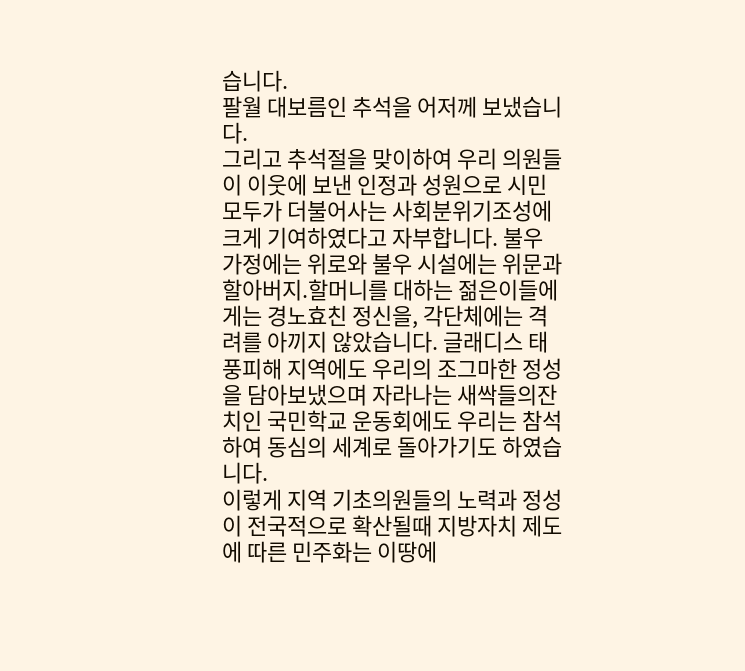습니다.
팔월 대보름인 추석을 어저께 보냈습니다.
그리고 추석절을 맞이하여 우리 의원들이 이웃에 보낸 인정과 성원으로 시민모두가 더불어사는 사회분위기조성에 크게 기여하였다고 자부합니다. 불우가정에는 위로와 불우 시설에는 위문과 할아버지.할머니를 대하는 젊은이들에게는 경노효친 정신을, 각단체에는 격려를 아끼지 않았습니다. 글래디스 태풍피해 지역에도 우리의 조그마한 정성을 담아보냈으며 자라나는 새싹들의잔치인 국민학교 운동회에도 우리는 참석하여 동심의 세계로 돌아가기도 하였습니다.
이렇게 지역 기초의원들의 노력과 정성이 전국적으로 확산될때 지방자치 제도에 따른 민주화는 이땅에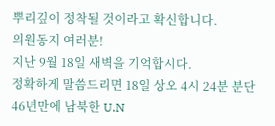뿌리깊이 정착될 것이라고 확신합니다.
의원동지 여러분!
지난 9월 18일 새벽을 기억합시다.
정확하게 말씀드리면 18일 상오 4시 24분 분단 46년만에 남북한 U.N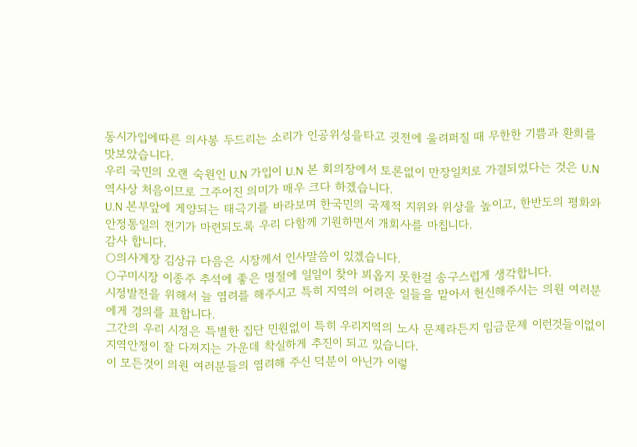동시가입에따른 의사봉 두드리는 소리가 인공위성을타고 귓전에 울려퍼질 때 무한한 기쁨과 환희를 맛보았습니다.
우리 국민의 오랜 숙원인 U.N 가입이 U.N 본 회의장에서 토론없이 만장일치로 가결되었다는 것은 U.N 역사상 처음이므로 그주어진 의미가 매우 크다 하겠습니다.
U.N 본부앞에 게양되는 태극기를 바라보며 한국민의 국제적 지위와 위상을 높이고, 한반도의 평화와 안정통일의 전기가 마련되도록 우리 다함께 기원하면서 개회사를 마칩니다.
감사 합니다.
○의사계장 김상규 다음은 시장께서 인사말씀이 있겠습니다.
○구미시장 이종주 추석에 좋은 명절에 일일이 찾아 뵈옵지 못한걸 송구스럽게 생각합니다.
시정발전을 위해서 늘 염려를 해주시고 특히 지역의 어려운 일들을 맡아서 헌신해주시는 의원 여러분에게 경의를 표합니다.
그간의 우리 시정은 특별한 집단 민원없이 특히 우리지역의 노사 문제라든지 임금문제 이런것들이없이 지역안정이 잘 다져지는 가운데 착실하게 추진이 되고 있습니다.
이 모든것이 의원 여러분들의 염려해 주신 덕분이 아닌가 이렇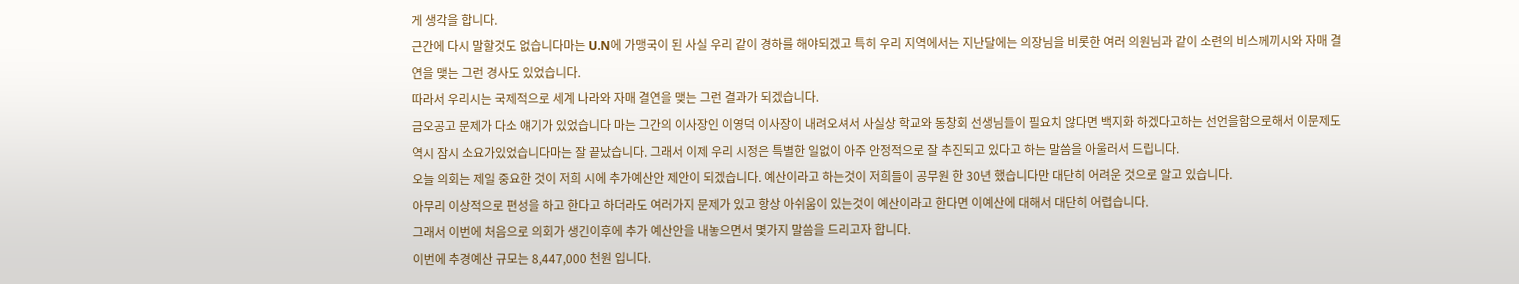게 생각을 합니다.
근간에 다시 말할것도 없습니다마는 U.N에 가맹국이 된 사실 우리 같이 경하를 해야되겠고 특히 우리 지역에서는 지난달에는 의장님을 비롯한 여러 의원님과 같이 소련의 비스께끼시와 자매 결연을 맺는 그런 경사도 있었습니다.
따라서 우리시는 국제적으로 세계 나라와 자매 결연을 맺는 그런 결과가 되겠습니다.
금오공고 문제가 다소 얘기가 있었습니다 마는 그간의 이사장인 이영덕 이사장이 내려오셔서 사실상 학교와 동창회 선생님들이 필요치 않다면 백지화 하겠다고하는 선언을함으로해서 이문제도 역시 잠시 소요가있었습니다마는 잘 끝났습니다. 그래서 이제 우리 시정은 특별한 일없이 아주 안정적으로 잘 추진되고 있다고 하는 말씀을 아울러서 드립니다.
오늘 의회는 제일 중요한 것이 저희 시에 추가예산안 제안이 되겠습니다. 예산이라고 하는것이 저희들이 공무원 한 30년 했습니다만 대단히 어려운 것으로 알고 있습니다.
아무리 이상적으로 편성을 하고 한다고 하더라도 여러가지 문제가 있고 항상 아쉬움이 있는것이 예산이라고 한다면 이예산에 대해서 대단히 어렵습니다.
그래서 이번에 처음으로 의회가 생긴이후에 추가 예산안을 내놓으면서 몇가지 말씀을 드리고자 합니다.
이번에 추경예산 규모는 8,447,000 천원 입니다.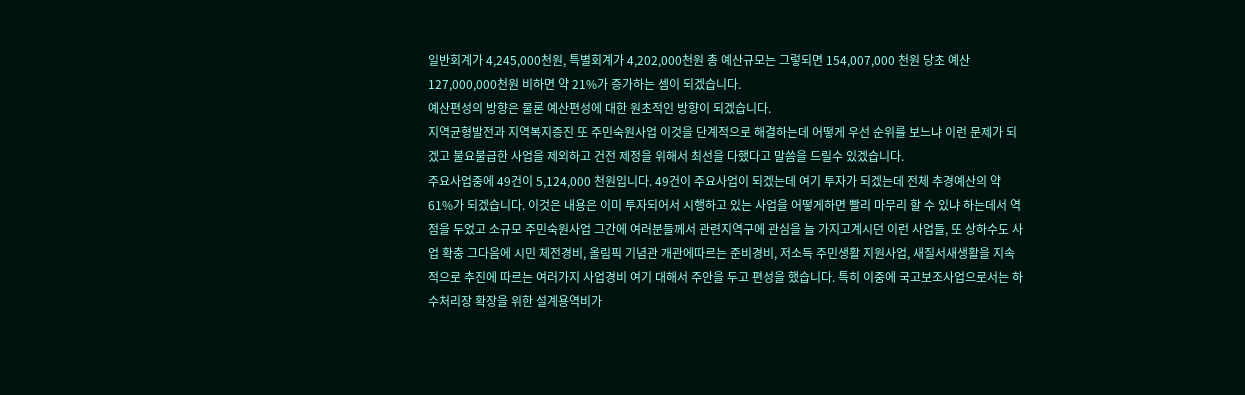일반회계가 4,245,000천원, 특별회계가 4,202,000천원 총 예산규모는 그렇되면 154,007,000 천원 당초 예산 127,000,000천원 비하면 약 21%가 증가하는 셈이 되겠습니다.
예산편성의 방향은 물론 예산편성에 대한 원초적인 방향이 되겠습니다.
지역균형발전과 지역복지증진 또 주민숙원사업 이것을 단계적으로 해결하는데 어떻게 우선 순위를 보느냐 이런 문제가 되겠고 불요불급한 사업을 제외하고 건전 제정을 위해서 최선을 다했다고 말씀을 드릴수 있겠습니다.
주요사업중에 49건이 5,124,000 천원입니다. 49건이 주요사업이 되겠는데 여기 투자가 되겠는데 전체 추경예산의 약 61%가 되겠습니다. 이것은 내용은 이미 투자되어서 시행하고 있는 사업을 어떻게하면 빨리 마무리 할 수 있냐 하는데서 역점을 두었고 소규모 주민숙원사업 그간에 여러분들께서 관련지역구에 관심을 늘 가지고계시던 이런 사업들, 또 상하수도 사업 확충 그다음에 시민 체전경비, 올림픽 기념관 개관에따르는 준비경비, 저소득 주민생활 지원사업, 새질서새생활을 지속적으로 추진에 따르는 여러가지 사업경비 여기 대해서 주안을 두고 편성을 했습니다. 특히 이중에 국고보조사업으로서는 하수처리장 확장을 위한 설계용역비가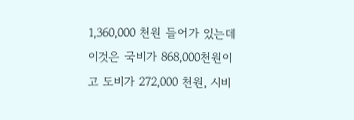1,360,000 천원 들어가 있는데 이것은 국비가 868,000천원이고 도비가 272,000 천원, 시비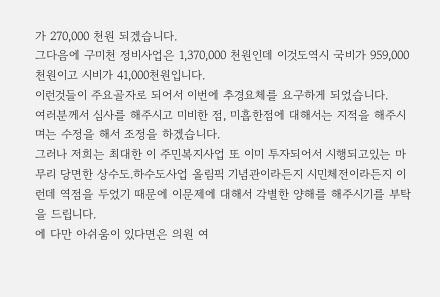가 270,000 천원 되겠습니다.
그다음에 구미천 정비사업은 1,370,000 천원인데 이것도역시 국비가 959,000 천원이고 시비가 41,000천원입니다.
이런것들이 주요골자로 되어서 이번에 추경요체를 요구하게 되었습니다.
여러분께서 심사를 해주시고 미비한 점, 미흡한점에 대해서는 지적을 해주시며는 수정을 해서 조정을 하겠습니다.
그러나 저희는 최대한 이 주민복지사업 또 이미 투자되어서 시행되고있는 마무리 당면한 상수도.하수도사업 올림픽 기념관이라든지 시민체전이라든지 이런데 역점을 두었기 때문에 이문제에 대해서 각별한 양해를 해주시기를 부탁을 드립니다.
에 다만 아쉬움이 있다면은 의원 여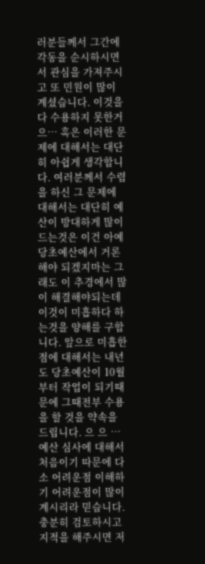러분들께서 그간에 각동을 순시하시면서 관심을 가져주시고 또 민원이 많이 계셨습니다. 이것을 다 수용하지 못한거 으… 혹은 이러한 문제에 대해서는 대단히 아쉽게 생각합니다. 여러분께서 수렴을 하신 그 문제에 대해서는 대단히 예산이 방대하게 많이 드는것은 이건 아예 당초예산에서 거론해야 되겠지마는 그래도 이 추경에서 많이 해결해야되는데 이것이 미흡하다 하는것을 양해를 구합니다. 앞으로 미흡한점에 대해서는 내년도 당초예산이 10월부터 작업이 되기때문에 그때전부 수용을 할 것을 약속을 드립니다. 으 으 …
예산 심사에 대해서 처음이기 따문에 다소 어려운점 이해하기 어려운점이 많이 계시리라 믿습니다. 충분히 검토하시고 지적을 해주시면 저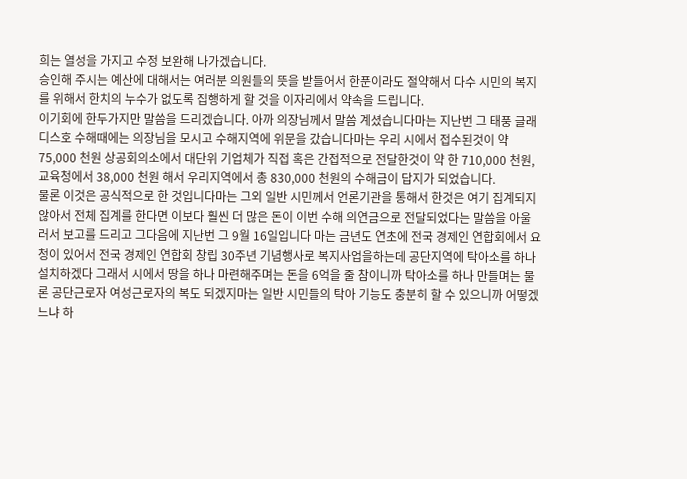희는 열성을 가지고 수정 보완해 나가겠습니다.
승인해 주시는 예산에 대해서는 여러분 의원들의 뜻을 받들어서 한푼이라도 절약해서 다수 시민의 복지를 위해서 한치의 누수가 없도록 집행하게 할 것을 이자리에서 약속을 드립니다.
이기회에 한두가지만 말씀을 드리겠습니다. 아까 의장님께서 말씀 계셨습니다마는 지난번 그 태풍 글래디스호 수해때에는 의장님을 모시고 수해지역에 위문을 갔습니다마는 우리 시에서 접수된것이 약 75,000 천원 상공회의소에서 대단위 기업체가 직접 혹은 간접적으로 전달한것이 약 한 710,000 천원, 교육청에서 38,000 천원 해서 우리지역에서 총 830,000 천원의 수해금이 답지가 되었습니다.
물론 이것은 공식적으로 한 것입니다마는 그외 일반 시민께서 언론기관을 통해서 한것은 여기 집계되지 않아서 전체 집계를 한다면 이보다 훨씬 더 많은 돈이 이번 수해 의연금으로 전달되었다는 말씀을 아울러서 보고를 드리고 그다음에 지난번 그 9월 16일입니다 마는 금년도 연초에 전국 경제인 연합회에서 요청이 있어서 전국 경제인 연합회 창립 30주년 기념행사로 복지사업을하는데 공단지역에 탁아소를 하나 설치하겠다 그래서 시에서 땅을 하나 마련해주며는 돈을 6억을 줄 참이니까 탁아소를 하나 만들며는 물론 공단근로자 여성근로자의 복도 되겠지마는 일반 시민들의 탁아 기능도 충분히 할 수 있으니까 어떻겠느냐 하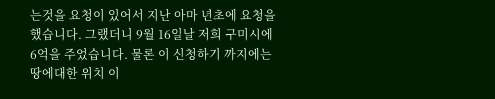는것을 요청이 있어서 지난 아마 년초에 요청을 했습니다. 그랬더니 9월 16일날 저희 구미시에 6억을 주었습니다. 물론 이 신청하기 까지에는 땅에대한 위치 이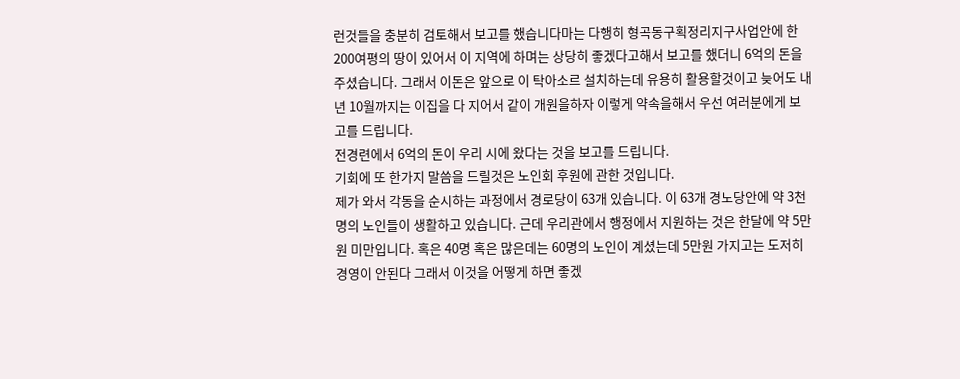런것들을 충분히 검토해서 보고를 했습니다마는 다행히 형곡동구획정리지구사업안에 한 200여평의 땅이 있어서 이 지역에 하며는 상당히 좋겠다고해서 보고를 했더니 6억의 돈을 주셨습니다. 그래서 이돈은 앞으로 이 탁아소르 설치하는데 유용히 활용할것이고 늦어도 내년 10월까지는 이집을 다 지어서 같이 개원을하자 이렇게 약속을해서 우선 여러분에게 보고를 드립니다.
전경련에서 6억의 돈이 우리 시에 왔다는 것을 보고를 드립니다.
기회에 또 한가지 말씀을 드릴것은 노인회 후원에 관한 것입니다.
제가 와서 각동을 순시하는 과정에서 경로당이 63개 있습니다. 이 63개 경노당안에 약 3천명의 노인들이 생활하고 있습니다. 근데 우리관에서 행정에서 지원하는 것은 한달에 약 5만원 미만입니다. 혹은 40명 혹은 많은데는 60명의 노인이 계셨는데 5만원 가지고는 도저히 경영이 안된다 그래서 이것을 어떻게 하면 좋겠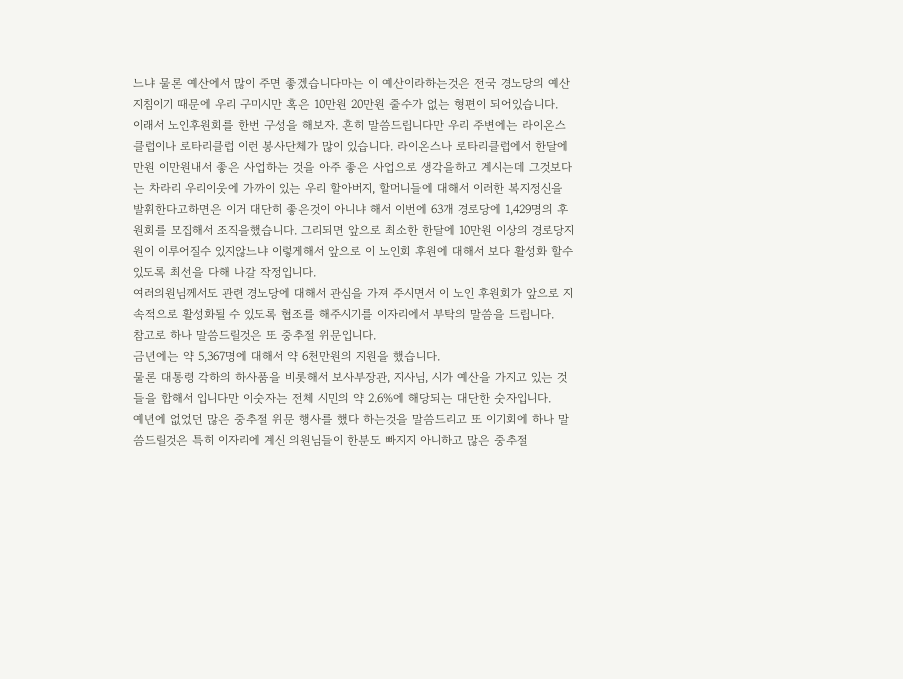느냐 물론 예산에서 많이 주면 좋겠습니다마는 이 예산이라하는것은 전국 경노당의 예산 지침이기 때문에 우리 구미시만 혹은 10만원 20만원 줄수가 없는 형편이 되어있습니다.
이래서 노인후원회를 한번 구성을 해보자. 흔히 말씀드립니다만 우리 주변에는 라이온스 클럽이나 로타리클럽 이런 봉사단체가 많이 있습니다. 라이온스나 로타리클럽에서 한달에 만원 이만원내서 좋은 사업하는 것을 아주 좋은 사업으로 생각을하고 계시는데 그것보다는 차라리 우리이웃에 가까이 있는 우리 할아버지, 할머니들에 대해서 이러한 복지정신을 발휘한다고하면은 이거 대단히 좋은것이 아니냐 해서 이번에 63개 경로당에 1,429명의 후원회를 모집해서 조직을했습니다. 그리되면 앞으로 최소한 한달에 10만원 이상의 경로당지원이 이루어질수 있지않느냐 이렇게해서 앞으로 이 노인회 후원에 대해서 보다 활성화 할수 있도록 최선을 다해 나갈 작정입니다.
여러의원님께서도 관련 경노당에 대해서 관심을 가져 주시면서 이 노인 후원회가 앞으로 지속적으로 활성화될 수 있도록 협조를 해주시기를 이자리에서 부탁의 말씀을 드립니다.
참고로 하나 말씀드릴것은 또 중추절 위문입니다.
금년에는 약 5,367명에 대해서 약 6천만원의 지원을 했습니다.
물론 대통령 각하의 하사품을 비롯해서 보사부장관, 지사님, 시가 예산을 가지고 있는 것들을 합해서 입니다만 이숫자는 전체 시민의 약 2.6%에 해당되는 대단한 숫자입니다.
예년에 없었던 많은 중추절 위문 행사를 했다 하는것을 말씀드리고 또 이기회에 하나 말씀드릴것은 특히 이자리에 계신 의원님들이 한분도 빠지지 아니하고 많은 중추절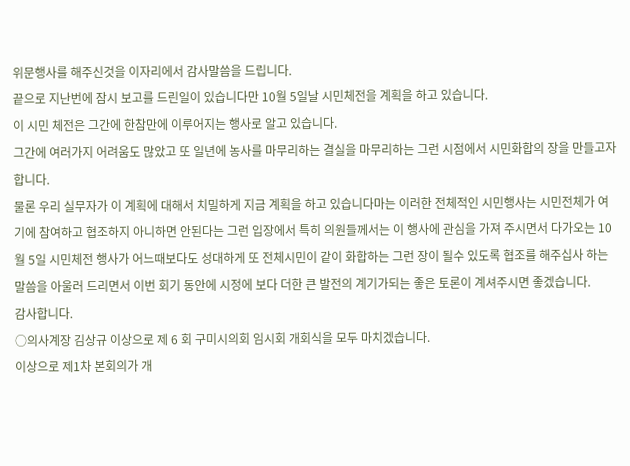위문행사를 해주신것을 이자리에서 감사말씀을 드립니다.
끝으로 지난번에 잠시 보고를 드린일이 있습니다만 10월 5일날 시민체전을 계획을 하고 있습니다.
이 시민 체전은 그간에 한참만에 이루어지는 행사로 알고 있습니다.
그간에 여러가지 어려움도 많았고 또 일년에 농사를 마무리하는 결실을 마무리하는 그런 시점에서 시민화합의 장을 만들고자합니다.
물론 우리 실무자가 이 계획에 대해서 치밀하게 지금 계획을 하고 있습니다마는 이러한 전체적인 시민행사는 시민전체가 여기에 참여하고 협조하지 아니하면 안된다는 그런 입장에서 특히 의원들께서는 이 행사에 관심을 가져 주시면서 다가오는 10월 5일 시민체전 행사가 어느때보다도 성대하게 또 전체시민이 같이 화합하는 그런 장이 될수 있도록 협조를 해주십사 하는 말씀을 아울러 드리면서 이번 회기 동안에 시정에 보다 더한 큰 발전의 계기가되는 좋은 토론이 계셔주시면 좋겠습니다.
감사합니다.
○의사계장 김상규 이상으로 제 6 회 구미시의회 임시회 개회식을 모두 마치겠습니다.
이상으로 제1차 본회의가 개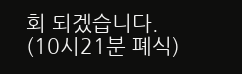회 되겠습니다.
(10시21분 폐식)